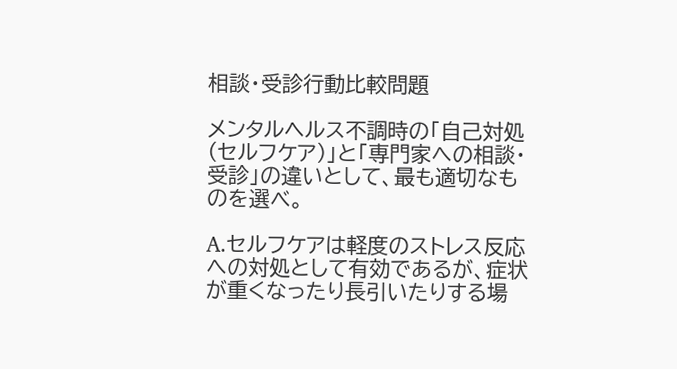相談・受診行動比較問題

メンタルヘルス不調時の「自己対処(セルフケア)」と「専門家への相談・受診」の違いとして、最も適切なものを選べ。

A.セルフケアは軽度のストレス反応への対処として有効であるが、症状が重くなったり長引いたりする場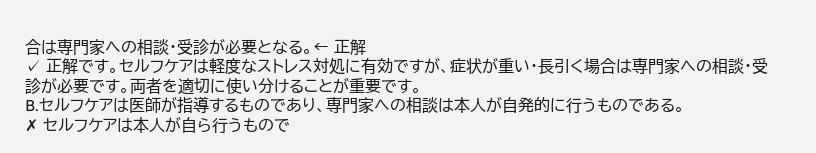合は専門家への相談・受診が必要となる。← 正解
✓ 正解です。セルフケアは軽度なストレス対処に有効ですが、症状が重い・長引く場合は専門家への相談・受診が必要です。両者を適切に使い分けることが重要です。
B.セルフケアは医師が指導するものであり、専門家への相談は本人が自発的に行うものである。
✗ セルフケアは本人が自ら行うもので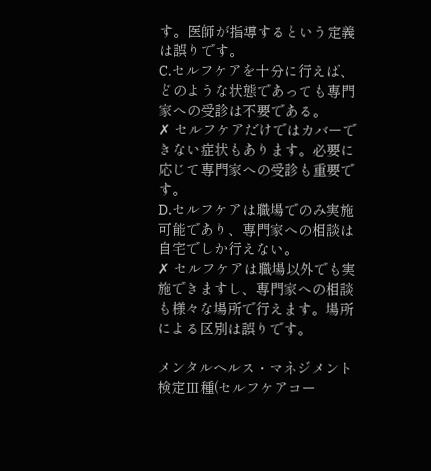す。医師が指導するという定義は誤りです。
C.セルフケアを十分に行えば、どのような状態であっても専門家への受診は不要である。
✗ セルフケアだけではカバーできない症状もあります。必要に応じて専門家への受診も重要です。
D.セルフケアは職場でのみ実施可能であり、専門家への相談は自宅でしか行えない。
✗ セルフケアは職場以外でも実施できますし、専門家への相談も様々な場所で行えます。場所による区別は誤りです。

メンタルヘルス・マネジメント検定Ⅲ種(セルフケアコー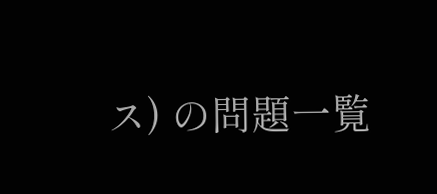ス) の問題一覧